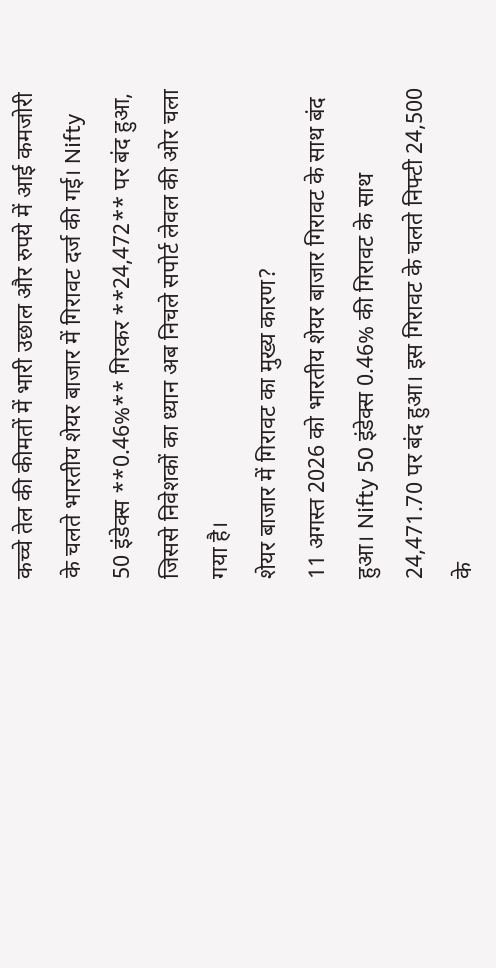कच्चे तेल की कीमतों में भारी उछाल और रुपये में आई कमजोरी के चलते भारतीय शेयर बाजार में गिरावट दर्ज की गई। Nifty 50 इंडेक्स **0.46%** गिरकर **24,472** पर बंद हुआ, जिससे निवेशकों का ध्यान अब निचले सपोर्ट लेवल की ओर चला गया है।
शेयर बाजार में गिरावट का मुख्य कारण?
11 अगस्त 2026 को भारतीय शेयर बाजार गिरावट के साथ बंद हुआ। Nifty 50 इंडेक्स 0.46% की गिरावट के साथ 24,471.70 पर बंद हुआ। इस गिरावट के चलते निफ्टी 24,500 के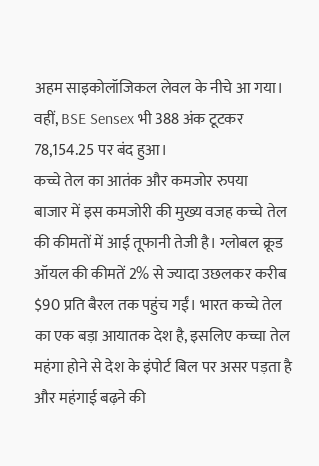अहम साइकोलॉजिकल लेवल के नीचे आ गया। वहीं, BSE Sensex भी 388 अंक टूटकर 78,154.25 पर बंद हुआ।
कच्चे तेल का आतंक और कमजोर रुपया
बाजार में इस कमजोरी की मुख्य वजह कच्चे तेल की कीमतों में आई तूफानी तेजी है। ग्लोबल क्रूड ऑयल की कीमतें 2% से ज्यादा उछलकर करीब $90 प्रति बैरल तक पहुंच गईं। भारत कच्चे तेल का एक बड़ा आयातक देश है, इसलिए कच्चा तेल महंगा होने से देश के इंपोर्ट बिल पर असर पड़ता है और महंगाई बढ़ने की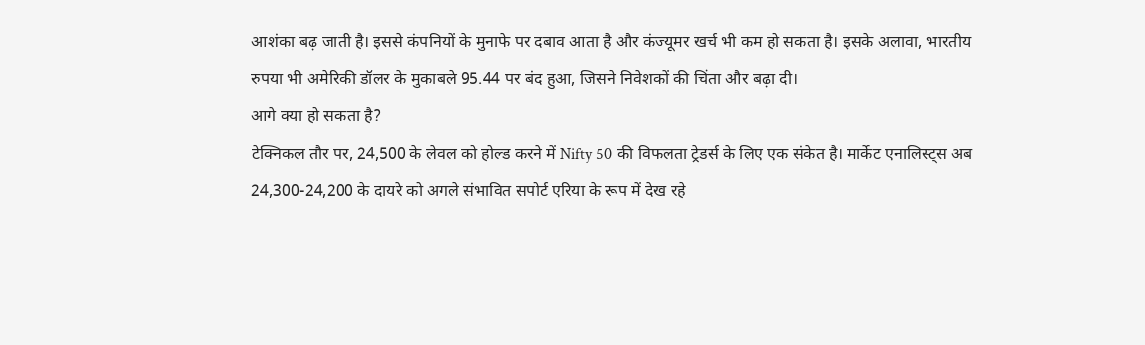आशंका बढ़ जाती है। इससे कंपनियों के मुनाफे पर दबाव आता है और कंज्यूमर खर्च भी कम हो सकता है। इसके अलावा, भारतीय रुपया भी अमेरिकी डॉलर के मुकाबले 95.44 पर बंद हुआ, जिसने निवेशकों की चिंता और बढ़ा दी।
आगे क्या हो सकता है?
टेक्निकल तौर पर, 24,500 के लेवल को होल्ड करने में Nifty 50 की विफलता ट्रेडर्स के लिए एक संकेत है। मार्केट एनालिस्ट्स अब 24,300-24,200 के दायरे को अगले संभावित सपोर्ट एरिया के रूप में देख रहे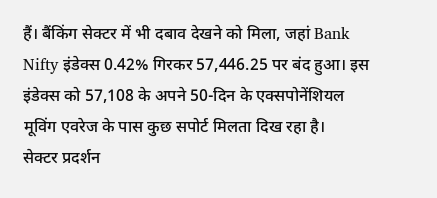हैं। बैंकिंग सेक्टर में भी दबाव देखने को मिला, जहां Bank Nifty इंडेक्स 0.42% गिरकर 57,446.25 पर बंद हुआ। इस इंडेक्स को 57,108 के अपने 50-दिन के एक्सपोनेंशियल मूविंग एवरेज के पास कुछ सपोर्ट मिलता दिख रहा है।
सेक्टर प्रदर्शन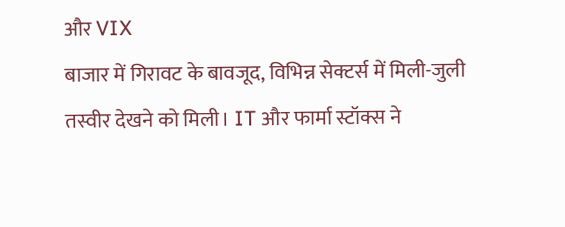और VIX
बाजार में गिरावट के बावजूद, विभिन्न सेक्टर्स में मिली-जुली तस्वीर देखने को मिली। IT और फार्मा स्टॉक्स ने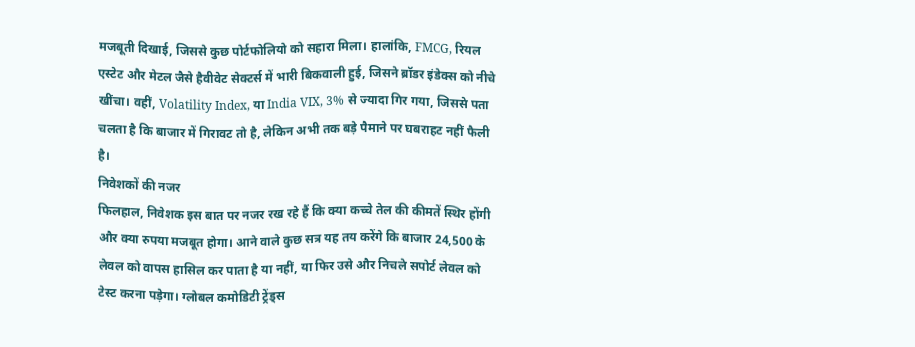मजबूती दिखाई, जिससे कुछ पोर्टफोलियो को सहारा मिला। हालांकि, FMCG, रियल एस्टेट और मेटल जैसे हैवीवेट सेक्टर्स में भारी बिकवाली हुई, जिसने ब्रॉडर इंडेक्स को नीचे खींचा। वहीं, Volatility Index, या India VIX, 3% से ज्यादा गिर गया, जिससे पता चलता है कि बाजार में गिरावट तो है, लेकिन अभी तक बड़े पैमाने पर घबराहट नहीं फैली है।
निवेशकों की नजर
फिलहाल, निवेशक इस बात पर नजर रख रहे हैं कि क्या कच्चे तेल की कीमतें स्थिर होंगी और क्या रुपया मजबूत होगा। आने वाले कुछ सत्र यह तय करेंगे कि बाजार 24,500 के लेवल को वापस हासिल कर पाता है या नहीं, या फिर उसे और निचले सपोर्ट लेवल को टेस्ट करना पड़ेगा। ग्लोबल कमोडिटी ट्रेंड्स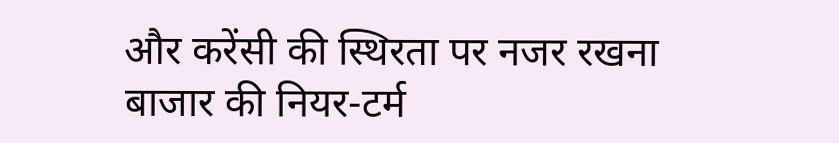और करेंसी की स्थिरता पर नजर रखना बाजार की नियर-टर्म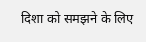दिशा को समझने के लिए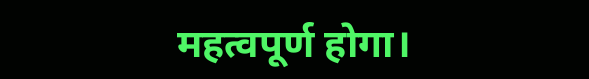महत्वपूर्ण होगा।